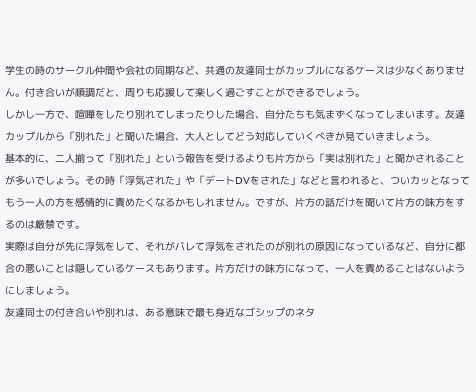学生の時のサークル仲間や会社の同期など、共通の友達同士がカップルになるケースは少なくありません。付き合いが順調だと、周りも応援して楽しく過ごすことができるでしょう。
しかし一方で、喧嘩をしたり別れてしまったりした場合、自分たちも気まずくなってしまいます。友達カップルから「別れた」と聞いた場合、大人としてどう対応していくべきか見ていきましょう。
基本的に、二人揃って「別れた」という報告を受けるよりも片方から「実は別れた」と聞かされることが多いでしょう。その時「浮気された」や「デートDVをされた」などと言われると、ついカッとなってもう一人の方を感情的に責めたくなるかもしれません。ですが、片方の話だけを聞いて片方の味方をするのは厳禁です。
実際は自分が先に浮気をして、それがバレて浮気をされたのが別れの原因になっているなど、自分に都合の悪いことは隠しているケースもあります。片方だけの味方になって、一人を責めることはないようにしましょう。
友達同士の付き合いや別れは、ある意味で最も身近なゴシップのネタ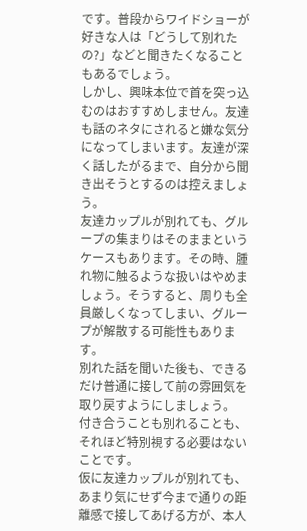です。普段からワイドショーが好きな人は「どうして別れたの?」などと聞きたくなることもあるでしょう。
しかし、興味本位で首を突っ込むのはおすすめしません。友達も話のネタにされると嫌な気分になってしまいます。友達が深く話したがるまで、自分から聞き出そうとするのは控えましょう。
友達カップルが別れても、グループの集まりはそのままというケースもあります。その時、腫れ物に触るような扱いはやめましょう。そうすると、周りも全員厳しくなってしまい、グループが解散する可能性もあります。
別れた話を聞いた後も、できるだけ普通に接して前の雰囲気を取り戻すようにしましょう。
付き合うことも別れることも、それほど特別視する必要はないことです。
仮に友達カップルが別れても、あまり気にせず今まで通りの距離感で接してあげる方が、本人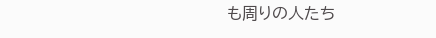も周りの人たち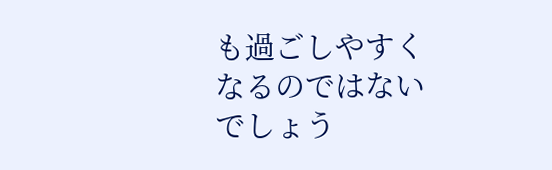も過ごしやすくなるのではないでしょう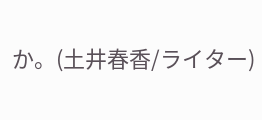か。(土井春香/ライター)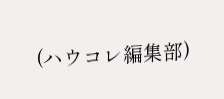(ハウコレ編集部)